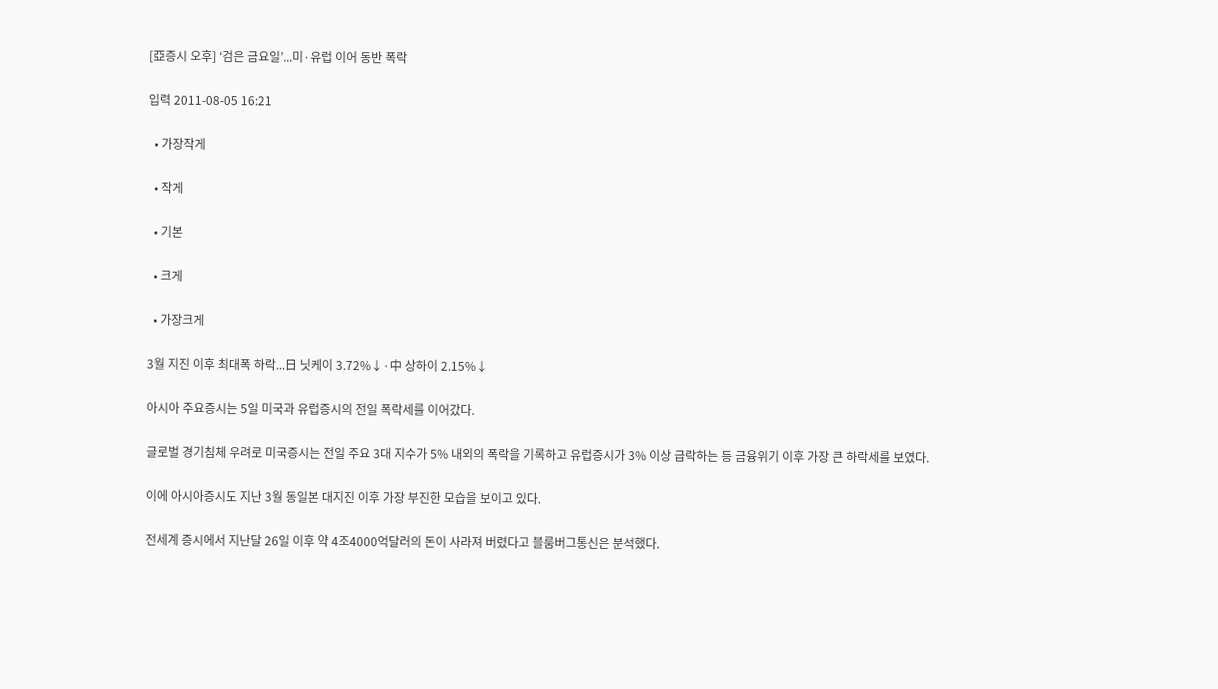[亞증시 오후] ‘검은 금요일’...미·유럽 이어 동반 폭락

입력 2011-08-05 16:21

  • 가장작게

  • 작게

  • 기본

  • 크게

  • 가장크게

3월 지진 이후 최대폭 하락...日 닛케이 3.72%↓·中 상하이 2.15%↓

아시아 주요증시는 5일 미국과 유럽증시의 전일 폭락세를 이어갔다.

글로벌 경기침체 우려로 미국증시는 전일 주요 3대 지수가 5% 내외의 폭락을 기록하고 유럽증시가 3% 이상 급락하는 등 금융위기 이후 가장 큰 하락세를 보였다.

이에 아시아증시도 지난 3월 동일본 대지진 이후 가장 부진한 모습을 보이고 있다.

전세계 증시에서 지난달 26일 이후 약 4조4000억달러의 돈이 사라져 버렸다고 블룸버그통신은 분석했다.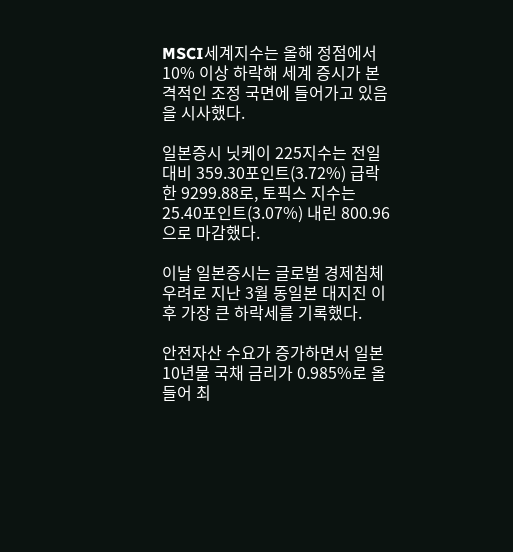MSCI세계지수는 올해 정점에서 10% 이상 하락해 세계 증시가 본격적인 조정 국면에 들어가고 있음을 시사했다.

일본증시 닛케이 225지수는 전일 대비 359.30포인트(3.72%) 급락한 9299.88로, 토픽스 지수는 25.40포인트(3.07%) 내린 800.96으로 마감했다.

이날 일본증시는 글로벌 경제침체 우려로 지난 3월 동일본 대지진 이후 가장 큰 하락세를 기록했다.

안전자산 수요가 증가하면서 일본 10년물 국채 금리가 0.985%로 올 들어 최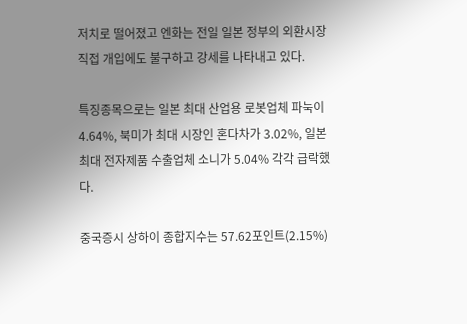저치로 떨어졌고 엔화는 전일 일본 정부의 외환시장 직접 개입에도 불구하고 강세를 나타내고 있다.

특징종목으로는 일본 최대 산업용 로봇업체 파눅이 4.64%, 북미가 최대 시장인 혼다차가 3.02%, 일본 최대 전자제품 수출업체 소니가 5.04% 각각 급락했다.

중국증시 상하이 종합지수는 57.62포인트(2.15%)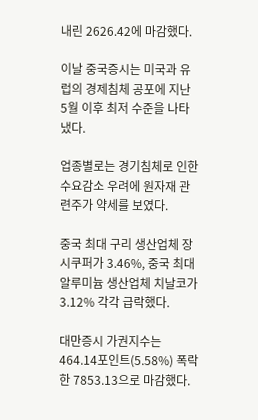내린 2626.42에 마감했다.

이날 중국증시는 미국과 유럽의 경제침체 공포에 지난 5월 이후 최저 수준을 나타냈다.

업종별로는 경기침체로 인한 수요감소 우려에 원자재 관련주가 약세를 보였다.

중국 최대 구리 생산업체 장시쿠퍼가 3.46%, 중국 최대 알루미늄 생산업체 치날코가 3.12% 각각 급락했다.

대만증시 가권지수는 464.14포인트(5.58%) 폭락한 7853.13으로 마감했다.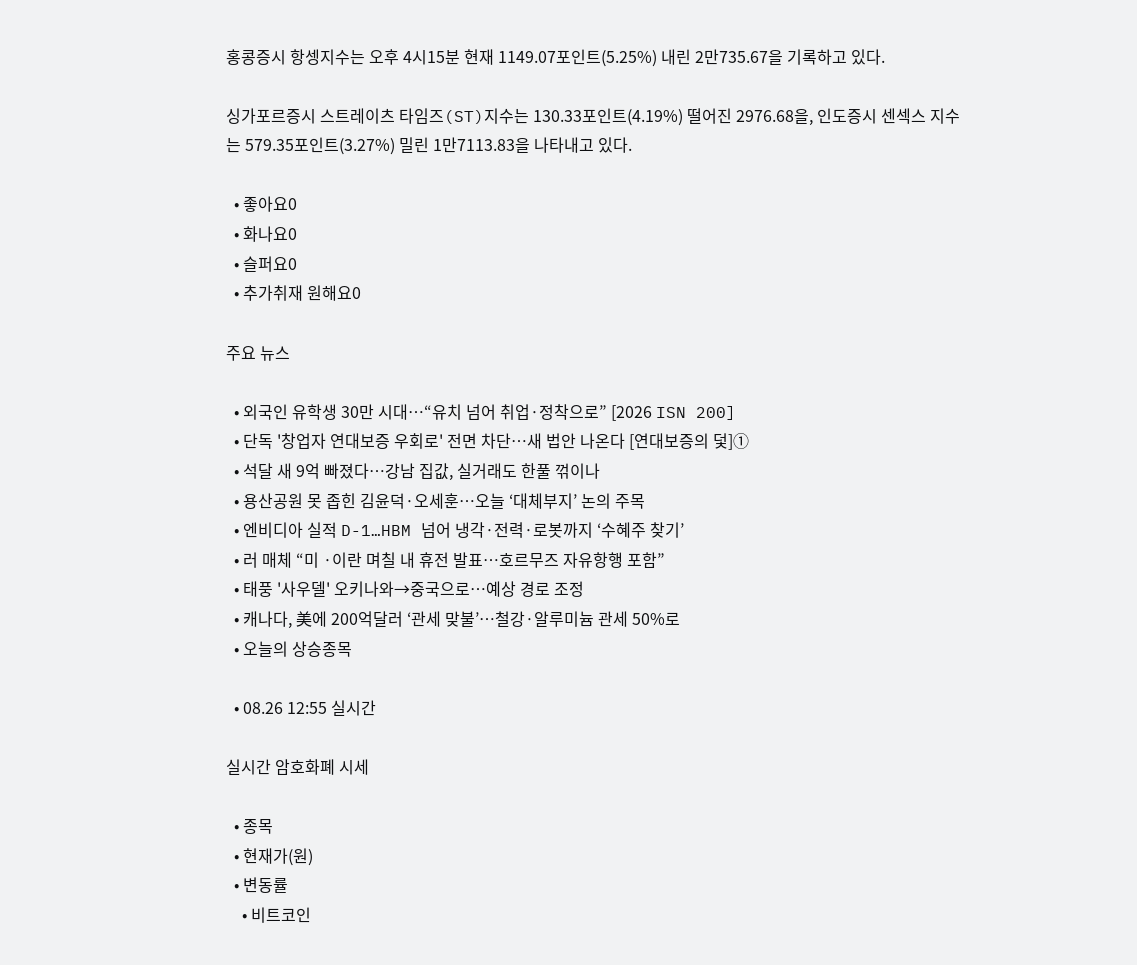홍콩증시 항셍지수는 오후 4시15분 현재 1149.07포인트(5.25%) 내린 2만735.67을 기록하고 있다.

싱가포르증시 스트레이츠 타임즈(ST)지수는 130.33포인트(4.19%) 떨어진 2976.68을, 인도증시 센섹스 지수는 579.35포인트(3.27%) 밀린 1만7113.83을 나타내고 있다.

  • 좋아요0
  • 화나요0
  • 슬퍼요0
  • 추가취재 원해요0

주요 뉴스

  • 외국인 유학생 30만 시대…“유치 넘어 취업·정착으로” [2026 ISN 200]
  • 단독 '창업자 연대보증 우회로' 전면 차단…새 법안 나온다 [연대보증의 덫]①
  • 석달 새 9억 빠졌다⋯강남 집값, 실거래도 한풀 꺾이나
  • 용산공원 못 좁힌 김윤덕·오세훈⋯오늘 ‘대체부지’ 논의 주목
  • 엔비디아 실적 D-1…HBM 넘어 냉각·전력·로봇까지 ‘수혜주 찾기’
  • 러 매체 “미 ·이란 며칠 내 휴전 발표…호르무즈 자유항행 포함”
  • 태풍 '사우델' 오키나와→중국으로…예상 경로 조정
  • 캐나다, 美에 200억달러 ‘관세 맞불’…철강·알루미늄 관세 50%로
  • 오늘의 상승종목

  • 08.26 12:55 실시간

실시간 암호화폐 시세

  • 종목
  • 현재가(원)
  • 변동률
    • 비트코인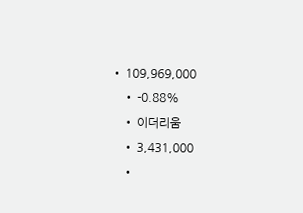• 109,969,000
    • -0.88%
    • 이더리움
    • 3,431,000
    •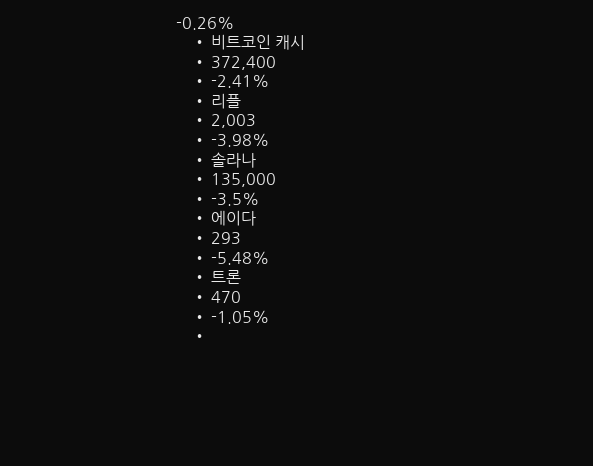-0.26%
    • 비트코인 캐시
    • 372,400
    • -2.41%
    • 리플
    • 2,003
    • -3.98%
    • 솔라나
    • 135,000
    • -3.5%
    • 에이다
    • 293
    • -5.48%
    • 트론
    • 470
    • -1.05%
    •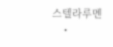스텔라루멘
    •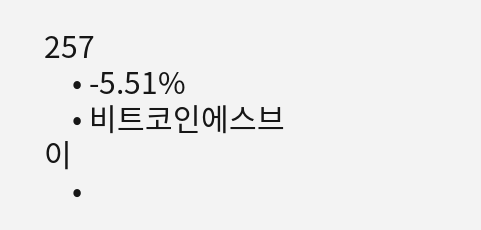257
    • -5.51%
    • 비트코인에스브이
    •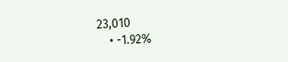23,010
    • -1.92%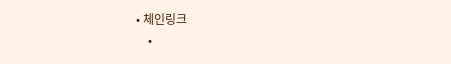• 체인링크
    •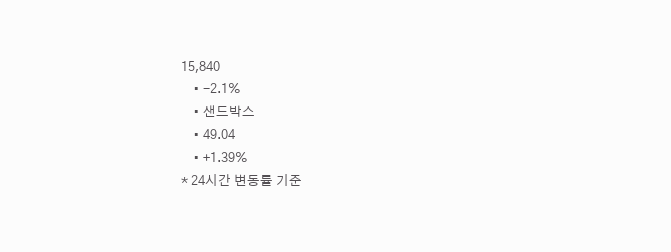15,840
    • -2.1%
    • 샌드박스
    • 49.04
    • +1.39%
* 24시간 변동률 기준